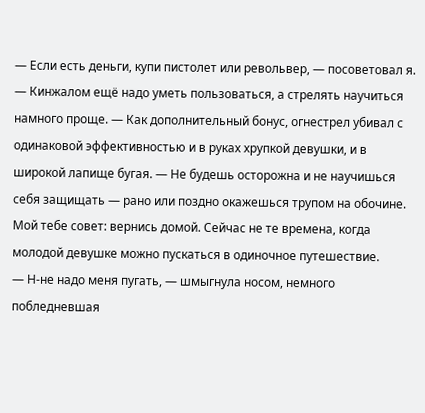— Если есть деньги, купи пистолет или револьвер, — посоветовал я. — Кинжалом ещё надо уметь пользоваться, а стрелять научиться намного проще. — Как дополнительный бонус, огнестрел убивал с одинаковой эффективностью и в руках хрупкой девушки, и в широкой лапище бугая. — Не будешь осторожна и не научишься себя защищать — рано или поздно окажешься трупом на обочине. Мой тебе совет: вернись домой. Сейчас не те времена, когда молодой девушке можно пускаться в одиночное путешествие.
— Н-не надо меня пугать, — шмыгнула носом, немного побледневшая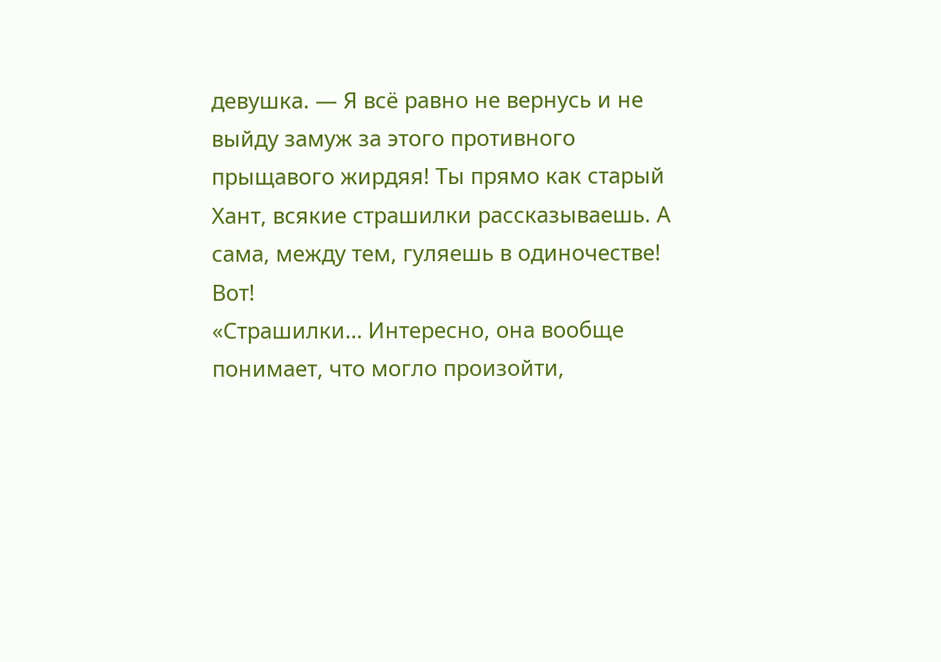девушка. — Я всё равно не вернусь и не выйду замуж за этого противного прыщавого жирдяя! Ты прямо как старый Хант, всякие страшилки рассказываешь. А сама, между тем, гуляешь в одиночестве! Вот!
«Страшилки… Интересно, она вообще понимает, что могло произойти,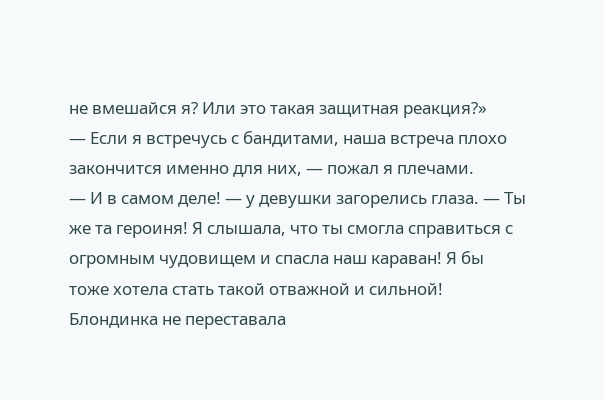не вмешайся я? Или это такая защитная реакция?»
— Если я встречусь с бандитами, наша встреча плохо закончится именно для них, — пожал я плечами.
— И в самом деле! — у девушки загорелись глаза. — Ты же та героиня! Я слышала, что ты смогла справиться с огромным чудовищем и спасла наш караван! Я бы тоже хотела стать такой отважной и сильной!
Блондинка не переставала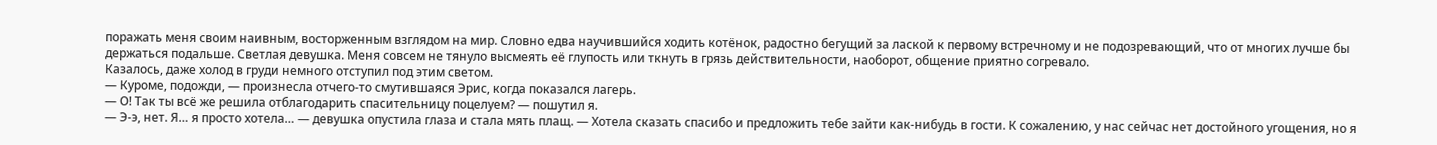поражать меня своим наивным, восторженным взглядом на мир. Словно едва научившийся ходить котёнок, радостно бегущий за лаской к первому встречному и не подозревающий, что от многих лучше бы держаться подальше. Светлая девушка. Меня совсем не тянуло высмеять её глупость или ткнуть в грязь действительности, наоборот, общение приятно согревало.
Казалось, даже холод в груди немного отступил под этим светом.
— Куроме, подожди, — произнесла отчего-то смутившаяся Эрис, когда показался лагерь.
— О! Так ты всё же решила отблагодарить спасительницу поцелуем? — пошутил я.
— Э-э, нет. Я… я просто хотела… — девушка опустила глаза и стала мять плащ. — Хотела сказать спасибо и предложить тебе зайти как-нибудь в гости. К сожалению, у нас сейчас нет достойного угощения, но я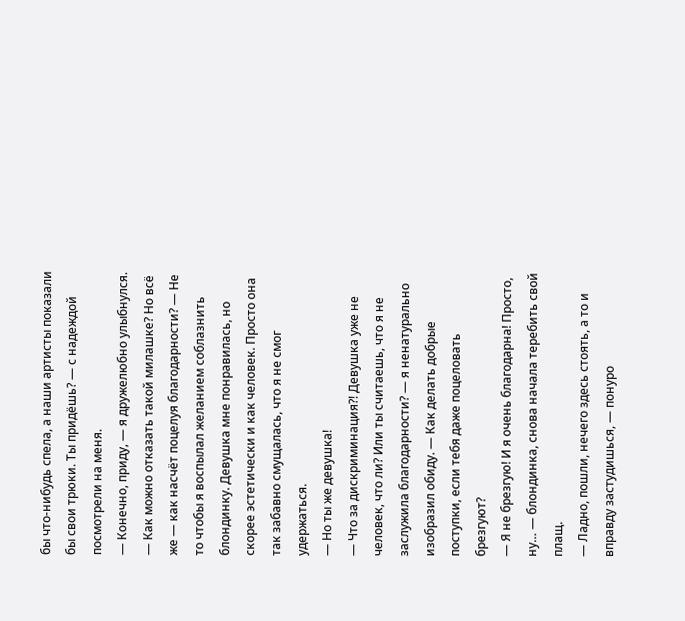бы что-нибудь спела, а наши артисты показали бы свои трюки. Ты придёшь? — с надеждой посмотрели на меня.
— Конечно, приду, — я дружелюбно улыбнулся. — Как можно отказать такой милашке? Но всё же — как насчёт поцелуя благодарности? — Не то чтобы я воспылал желанием соблазнить блондинку. Девушка мне понравилась, но скорее эстетически и как человек. Просто она так забавно смущалась, что я не смог удержаться.
— Но ты же девушка!
— Что за дискриминация?! Девушка уже не человек, что ли? Или ты считаешь, что я не заслужила благодарности? — я ненатурально изобразил обиду. — Как делать добрые поступки, если тебя даже поцеловать брезгуют?
— Я не брезгую! И я очень благодарна! Просто, ну… — блондинка, снова начала теребить свой плащ.
— Ладно, пошли, нечего здесь стоять, а то и вправду застудишься, — понуро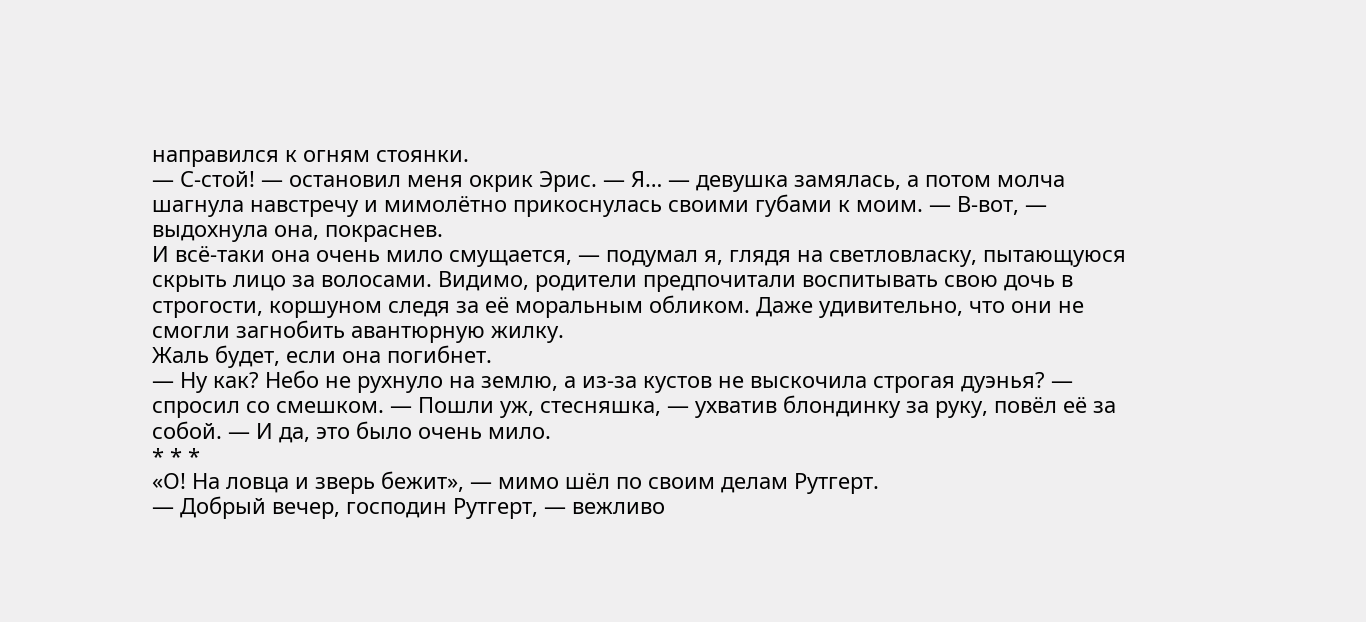направился к огням стоянки.
— С-стой! — остановил меня окрик Эрис. — Я… — девушка замялась, а потом молча шагнула навстречу и мимолётно прикоснулась своими губами к моим. — В-вот, — выдохнула она, покраснев.
И всё-таки она очень мило смущается, — подумал я, глядя на светловласку, пытающуюся скрыть лицо за волосами. Видимо, родители предпочитали воспитывать свою дочь в строгости, коршуном следя за её моральным обликом. Даже удивительно, что они не смогли загнобить авантюрную жилку.
Жаль будет, если она погибнет.
— Ну как? Небо не рухнуло на землю, а из-за кустов не выскочила строгая дуэнья? — спросил со смешком. — Пошли уж, стесняшка, — ухватив блондинку за руку, повёл её за собой. — И да, это было очень мило.
* * *
«О! На ловца и зверь бежит», — мимо шёл по своим делам Рутгерт.
— Добрый вечер, господин Рутгерт, — вежливо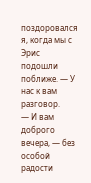поздоровался я, когда мы с Эрис подошли поближе. — У нас к вам разговор.
— И вам доброго вечера, — без особой радости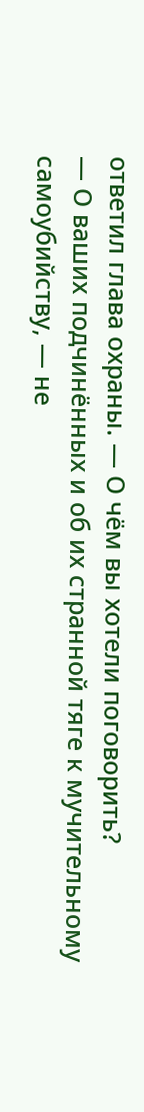ответил глава охраны. — О чём вы хотели поговорить?
— О ваших подчинённых и об их странной тяге к мучительному самоубийству, — не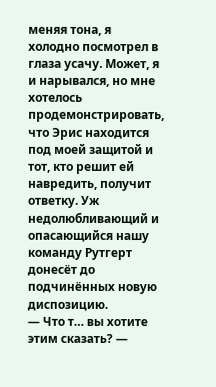меняя тона, я холодно посмотрел в глаза усачу. Может, я и нарывался, но мне хотелось продемонстрировать, что Эрис находится под моей защитой и тот, кто решит ей навредить, получит ответку. Уж недолюбливающий и опасающийся нашу команду Рутгерт донесёт до подчинённых новую диспозицию.
— Что т… вы хотите этим сказать? —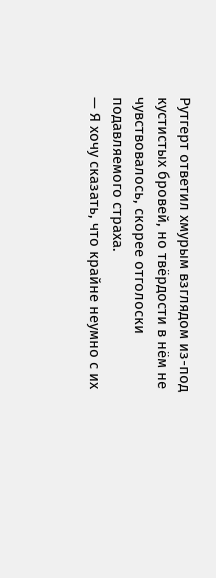Рутгерт ответил хмурым взглядом из-под кустистых бровей, но твёрдости в нём не чувствовалось, скорее отголоски подавляемого страха.
— Я хочу сказать, что крайне неумно с их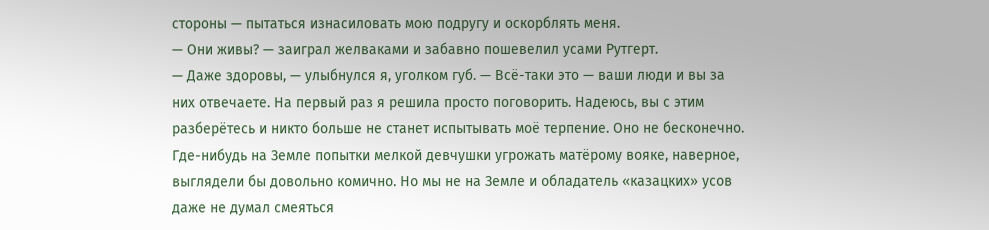стороны — пытаться изнасиловать мою подругу и оскорблять меня.
— Они живы? — заиграл желваками и забавно пошевелил усами Рутгерт.
— Даже здоровы, — улыбнулся я, уголком губ. — Всё-таки это — ваши люди и вы за них отвечаете. На первый раз я решила просто поговорить. Надеюсь, вы с этим разберётесь и никто больше не станет испытывать моё терпение. Оно не бесконечно.
Где-нибудь на Земле попытки мелкой девчушки угрожать матёрому вояке, наверное, выглядели бы довольно комично. Но мы не на Земле и обладатель «казацких» усов даже не думал смеяться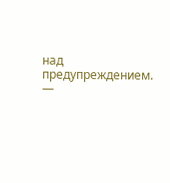над предупреждением.
—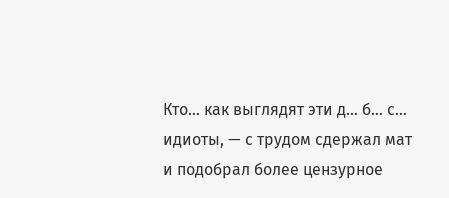Кто… как выглядят эти д… б… с… идиоты, — с трудом сдержал мат и подобрал более цензурное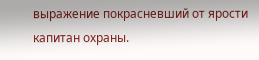выражение покрасневший от ярости капитан охраны.